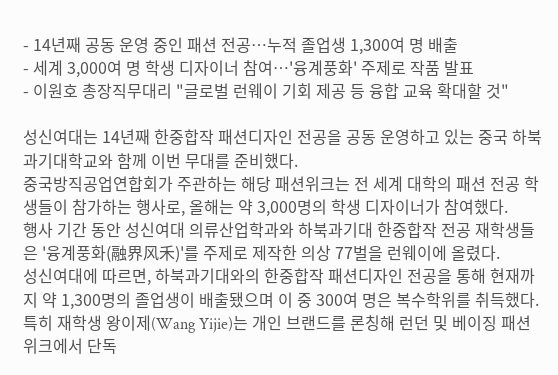- 14년째 공동 운영 중인 패션 전공…누적 졸업생 1,300여 명 배출
- 세계 3,000여 명 학생 디자이너 참여…'융계풍화' 주제로 작품 발표
- 이원호 총장직무대리 "글로벌 런웨이 기회 제공 등 융합 교육 확대할 것"

성신여대는 14년째 한중합작 패션디자인 전공을 공동 운영하고 있는 중국 하북과기대학교와 함께 이번 무대를 준비했다.
중국방직공업연합회가 주관하는 해당 패션위크는 전 세계 대학의 패션 전공 학생들이 참가하는 행사로, 올해는 약 3,000명의 학생 디자이너가 참여했다.
행사 기간 동안 성신여대 의류산업학과와 하북과기대 한중합작 전공 재학생들은 '융계풍화(融界风禾)'를 주제로 제작한 의상 77벌을 런웨이에 올렸다.
성신여대에 따르면, 하북과기대와의 한중합작 패션디자인 전공을 통해 현재까지 약 1,300명의 졸업생이 배출됐으며 이 중 300여 명은 복수학위를 취득했다.
특히 재학생 왕이제(Wang Yijie)는 개인 브랜드를 론칭해 런던 및 베이징 패션위크에서 단독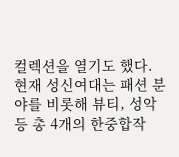컬렉션을 열기도 했다.
현재 성신여대는 패션 분야를 비롯해 뷰티, 성악 등 총 4개의 한중합작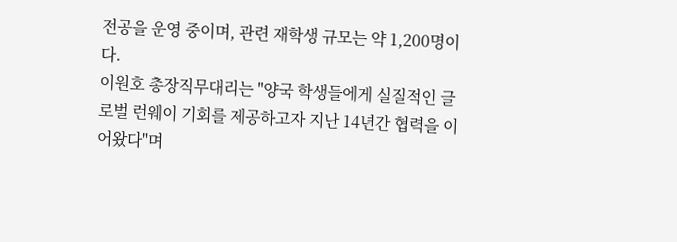전공을 운영 중이며, 관련 재학생 규모는 약 1,200명이다.
이원호 총장직무대리는 "양국 학생들에게 실질적인 글로벌 런웨이 기회를 제공하고자 지난 14년간 협력을 이어왔다"며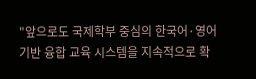"앞으로도 국제학부 중심의 한국어·영어 기반 융합 교육 시스템을 지속적으로 확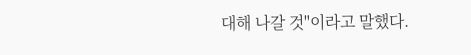대해 나갈 것"이라고 말했다.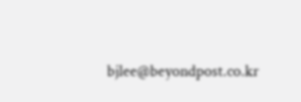bjlee@beyondpost.co.kr